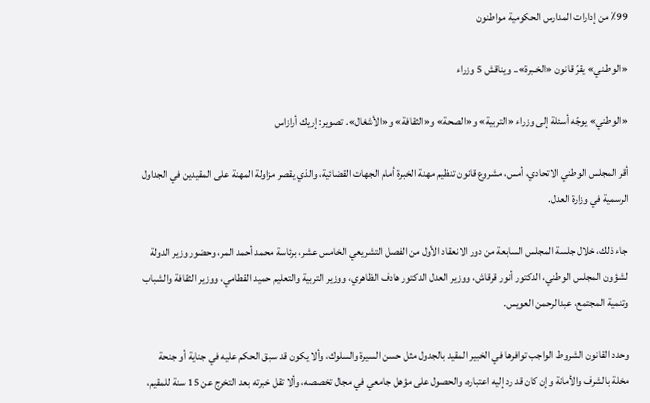٪99 من إدارات المدارس الحكومية مواطنون

«الوطـني» يقرّ قانون «الخـبرة».. ويناقش 5 وزراء

«الوطني» يوجّه أسئلة إلى وزراء «التربية» و«الصحة» و«الثقافة» و«الأشغال». تصوير: إريك أرازاس

أقر المجلس الوطني الاتحادي، أمس، مشروع قانون تنظيم مهنة الخبرة أمام الجهات القضائية، والذي يقصر مزاولة المهنة على المقيدين في الجداول الرسمية في وزارة العدل.

جاء ذلك، خلال جلسة المجلس السابعة من دور الانعقاد الأول من الفصل التشريعي الخامس عشر، برئاسة محمد أحمد المر، وحضور وزير الدولة لشؤون المجلس الوطني، الدكتور أنور قرقاش، ووزير العدل الدكتور هادف الظاهري، ووزير التربية والتعليم حميد القطامي، ووزير الثقافة والشباب وتنمية المجتمع، عبدالرحمن العويس.

وحدد القانون الشروط الواجب توافرها في الخبير المقيد بالجدول مثل حسن السيرة والسلوك، وألا يكون قد سبق الحكم عليه في جناية أو جنحة مخلة بالشرف والأمانة وإن كان قد رد إليه اعتباره، والحصول على مؤهل جامعي في مجال تخصصه، وألا تقل خبرته بعد التخرج عن 15 سنة للمقيم،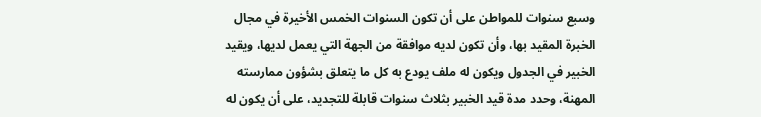وسبع سنوات للمواطن على أن تكون السنوات الخمس الأخيرة في مجال الخبرة المقيد بها، وأن تكون لديه موافقة من الجهة التي يعمل لديها، ويقيد الخبير في الجدول ويكون له ملف يودع به كل ما يتعلق بشؤون ممارسته المهنة، وحدد مدة قيد الخبير بثلاث سنوات قابلة للتجديد، على أن يكون له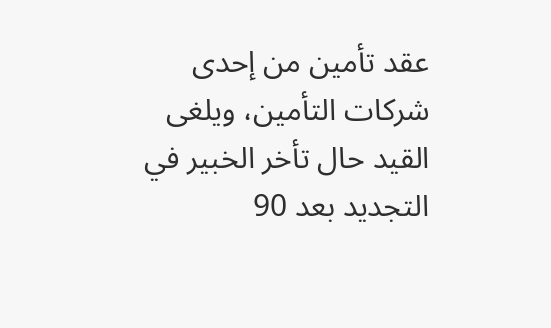عقد تأمين من إحدى شركات التأمين، ويلغى القيد حال تأخر الخبير في التجديد بعد 90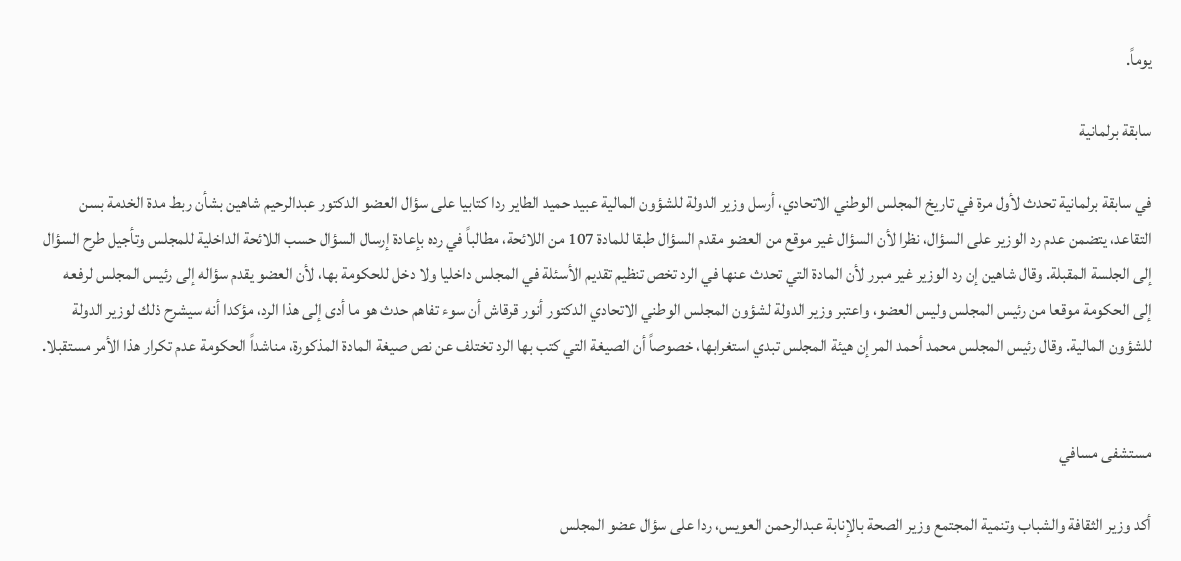يوماً.

سابقة برلمانية

في سابقة برلمانية تحدث لأول مرة في تاريخ المجلس الوطني الاتحادي، أرسل وزير الدولة للشؤون المالية عبيد حميد الطاير ردا كتابيا على سؤال العضو الدكتور عبدالرحيم شاهين بشأن ربط مدة الخدمة بسن التقاعد، يتضمن عدم رد الوزير على السؤال، نظرا لأن السؤال غير موقع من العضو مقدم السؤال طبقا للمادة 107 من اللائحة، مطالباً في رده بإعادة إرسال السؤال حسب اللائحة الداخلية للمجلس وتأجيل طرح السؤال إلى الجلسة المقبلة. وقال شاهين إن رد الوزير غير مبرر لأن المادة التي تحدث عنها في الرد تخص تنظيم تقديم الأسئلة في المجلس داخليا ولا دخل للحكومة بها، لأن العضو يقدم سؤاله إلى رئيس المجلس لرفعه إلى الحكومة موقعا من رئيس المجلس وليس العضو، واعتبر وزير الدولة لشؤون المجلس الوطني الاتحادي الدكتور أنور قرقاش أن سوء تفاهم حدث هو ما أدى إلى هذا الرد، مؤكدا أنه سيشرح ذلك لوزير الدولة للشؤون المالية. وقال رئيس المجلس محمد أحمد المر إن هيئة المجلس تبدي استغرابها، خصوصاً أن الصيغة التي كتب بها الرد تختلف عن نص صيغة المادة المذكورة، مناشداً الحكومة عدم تكرار هذا الأمر مستقبلا.


مستشفى مسافي

أكد وزير الثقافة والشباب وتنمية المجتمع وزير الصحة بالإنابة عبدالرحمن العويس، ردا على سؤال عضو المجلس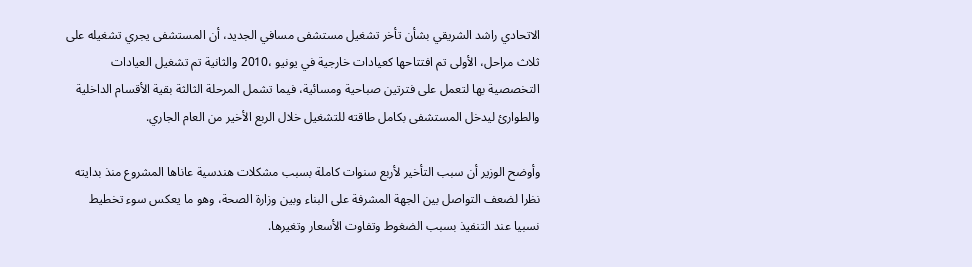الاتحادي راشد الشريقي بشأن تأخر تشغيل مستشفى مسافي الجديد، أن المستشفى يجري تشغيله على ثلاث مراحل، الأولى تم افتتاحها كعيادات خارجية في يونيو ،2010 والثانية تم تشغيل العيادات التخصصية بها لتعمل على فترتين صباحية ومسائية، فيما تشمل المرحلة الثالثة بقية الأقسام الداخلية والطوارئ ليدخل المستشفى بكامل طاقته للتشغيل خلال الربع الأخير من العام الجاري.

وأوضح الوزير أن سبب التأخير لأربع سنوات كاملة بسبب مشكلات هندسية عاناها المشروع منذ بدايته نظرا لضعف التواصل بين الجهة المشرفة على البناء وبين وزارة الصحة، وهو ما يعكس سوء تخطيط نسبيا عند التنفيذ بسبب الضغوط وتفاوت الأسعار وتغيرها.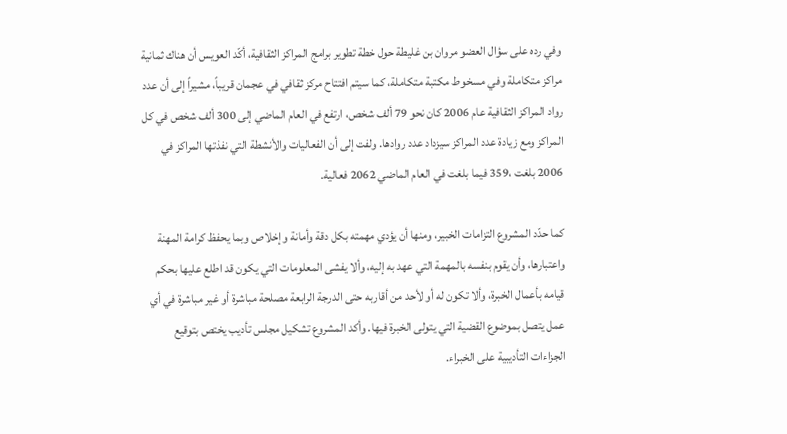وفي رده على سؤال العضو مروان بن غليطة حول خطة تطوير برامج المراكز الثقافية، أكّد العويس أن هناك ثمانية مراكز متكاملة وفي مسخوط مكتبة متكاملة، كما سيتم افتتاح مركز ثقافي في عجمان قريباً، مشيراً إلى أن عدد رواد المراكز الثقافية عام 2006 كان نحو 79 ألف شخص، ارتفع في العام الماضي إلى 300 ألف شخص في كل المراكز ومع زيادة عدد المراكز سيزداد عدد روادها. ولفت إلى أن الفعاليات والأنشطة التي نفذتها المراكز في 2006 بلغت ،359 فيما بلغت في العام الماضي 2062 فعالية.

كما حدّد المشروع التزامات الخبير، ومنها أن يؤدي مهمته بكل دقة وأمانة وإخلاص وبما يحفظ كرامة المهنة واعتبارها، وأن يقوم بنفسه بالمهمة التي عهد به إليه، وألا يفشى المعلومات التي يكون قد اطلع عليها بحكم قيامه بأعمال الخبرة، وألا تكون له أو لأحد من أقاربه حتى الدرجة الرابعة مصلحة مباشرة أو غير مباشرة في أي عمل يتصل بموضوع القضية التي يتولى الخبرة فيها. وأكد المشروع تشكيل مجلس تأديب يختص بتوقيع الجزاءات التأديبية على الخبراء.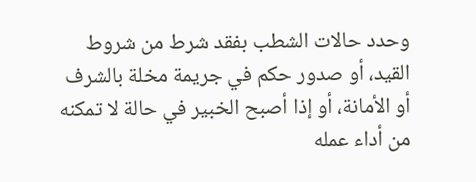وحدد حالات الشطب بفقد شرط من شروط القيد، أو صدور حكم في جريمة مخلة بالشرف أو الأمانة، أو إذا أصبح الخبير في حالة لا تمكنه من أداء عمله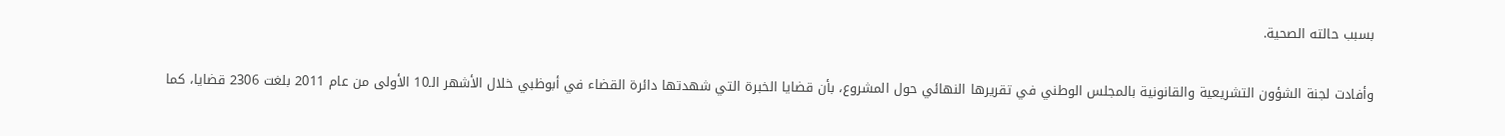بسبب حالته الصحية.

وأفادت لجنة الشؤون التشريعية والقانونية بالمجلس الوطني في تقريرها النهائي حول المشروع، بأن قضايا الخبرة التي شهدتها دائرة القضاء في أبوظبي خلال الأشهر الـ10 الأولى من عام 2011 بلغت 2306 قضايا، كما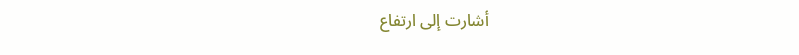أشارت إلى ارتفاع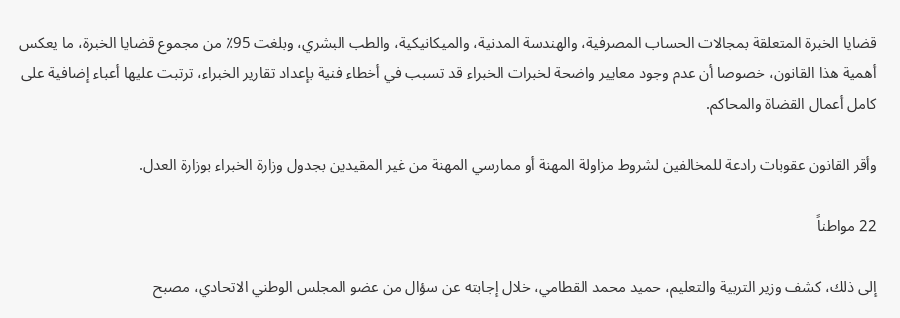قضايا الخبرة المتعلقة بمجالات الحساب المصرفية، والهندسة المدنية، والميكانيكية، والطب البشري، وبلغت 95٪ من مجموع قضايا الخبرة، ما يعكس أهمية هذا القانون، خصوصا أن عدم وجود معايير واضحة لخبرات الخبراء قد تسبب في أخطاء فنية بإعداد تقارير الخبراء، ترتبت عليها أعباء إضافية على كامل أعمال القضاة والمحاكم.

وأقر القانون عقوبات رادعة للمخالفين لشروط مزاولة المهنة أو ممارسي المهنة من غير المقيدين بجدول وزارة الخبراء بوزارة العدل.

22 مواطناً

إلى ذلك، كشف وزير التربية والتعليم، حميد محمد القطامي، خلال إجابته عن سؤال من عضو المجلس الوطني الاتحادي، مصبح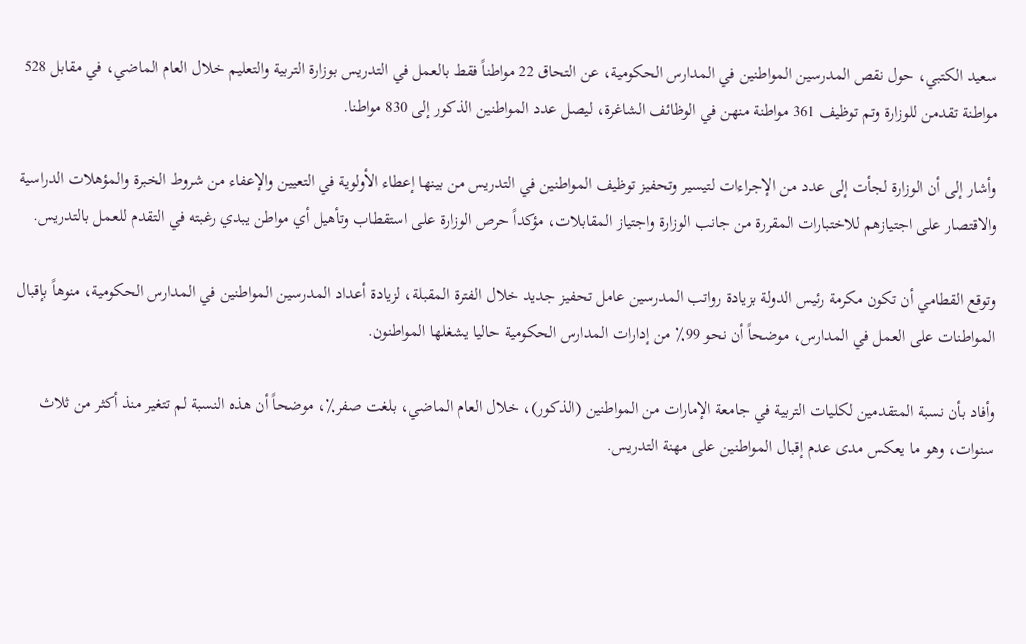سعيد الكتبي، حول نقص المدرسين المواطنين في المدارس الحكومية، عن التحاق 22 مواطناً فقط بالعمل في التدريس بوزارة التربية والتعليم خلال العام الماضي، في مقابل 528 مواطنة تقدمن للوزارة وتم توظيف 361 مواطنة منهن في الوظائف الشاغرة، ليصل عدد المواطنين الذكور إلى 830 مواطنا.

وأشار إلى أن الوزارة لجأت إلى عدد من الإجراءات لتيسير وتحفيز توظيف المواطنين في التدريس من بينها إعطاء الأولوية في التعيين والإعفاء من شروط الخبرة والمؤهلات الدراسية والاقتصار على اجتيازهم للاختبارات المقررة من جانب الوزارة واجتياز المقابلات، مؤكداً حرص الوزارة على استقطاب وتأهيل أي مواطن يبدي رغبته في التقدم للعمل بالتدريس.

وتوقع القطامي أن تكون مكرمة رئيس الدولة بزيادة رواتب المدرسين عامل تحفيز جديد خلال الفترة المقبلة، لزيادة أعداد المدرسين المواطنين في المدارس الحكومية، منوهاً بإقبال المواطنات على العمل في المدارس، موضحاً أن نحو 99٪ من إدارات المدارس الحكومية حاليا يشغلها المواطنون.

وأفاد بأن نسبة المتقدمين لكليات التربية في جامعة الإمارات من المواطنين (الذكور)، خلال العام الماضي، بلغت صفر٪، موضحاً أن هذه النسبة لم تتغير منذ أكثر من ثلاث سنوات، وهو ما يعكس مدى عدم إقبال المواطنين على مهنة التدريس.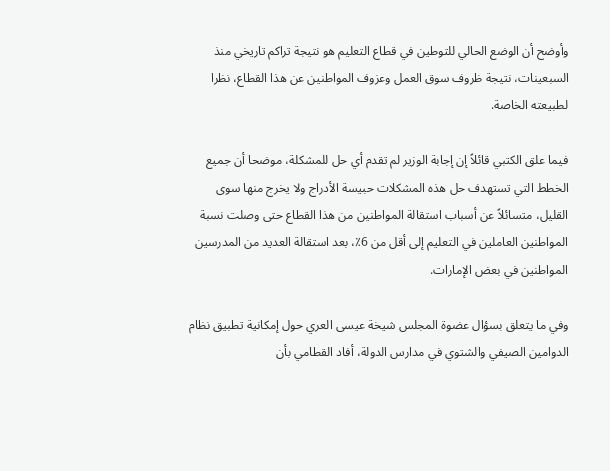وأوضح أن الوضع الحالي للتوطين في قطاع التعليم هو نتيجة تراكم تاريخي منذ السبعينات، نتيجة ظروف سوق العمل وعزوف المواطنين عن هذا القطاع، نظرا لطبيعته الخاصة.

فيما علق الكتبي قائلاً إن إجابة الوزير لم تقدم أي حل للمشكلة، موضحا أن جميع الخطط التي تستهدف حل هذه المشكلات حبيسة الأدراج ولا يخرج منها سوى القليل، متسائلاً عن أسباب استقالة المواطنين من هذا القطاع حتى وصلت نسبة المواطنين العاملين في التعليم إلى أقل من 6٪، بعد استقالة العديد من المدرسين المواطنين في بعض الإمارات.

وفي ما يتعلق بسؤال عضوة المجلس شيخة عيسى العري حول إمكانية تطبيق نظام الدوامين الصيفي والشتوي في مدارس الدولة، أفاد القطامي بأن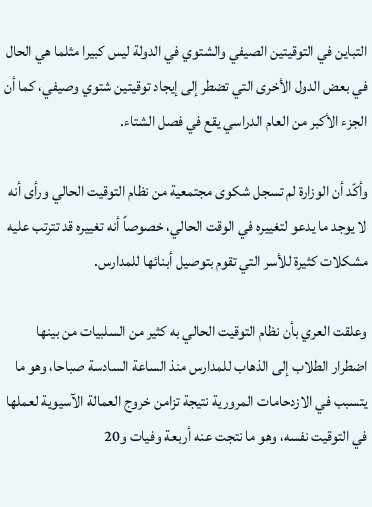التباين في التوقيتين الصيفي والشتوي في الدولة ليس كبيرا مثلما هي الحال في بعض الدول الأخرى التي تضطر إلى إيجاد توقيتين شتوي وصيفي، كما أن الجزء الأكبر من العام الدراسي يقع في فصل الشتاء.

وأكّد أن الوزارة لم تسجل شكوى مجتمعية من نظام التوقيت الحالي ورأى أنه لا يوجد ما يدعو لتغييره في الوقت الحالي، خصوصاً أنه تغييره قد تترتب عليه مشكلات كثيرة للأسر التي تقوم بتوصيل أبنائها للمدارس.

وعلقت العري بأن نظام التوقيت الحالي به كثير من السلبيات من بينها اضطرار الطلاب إلى الذهاب للمدارس منذ الساعة السادسة صباحا، وهو ما يتسبب في الازدحامات المرورية نتيجة تزامن خروج العمالة الآسيوية لعملها في التوقيت نفسه، وهو ما نتجت عنه أربعة وفيات و20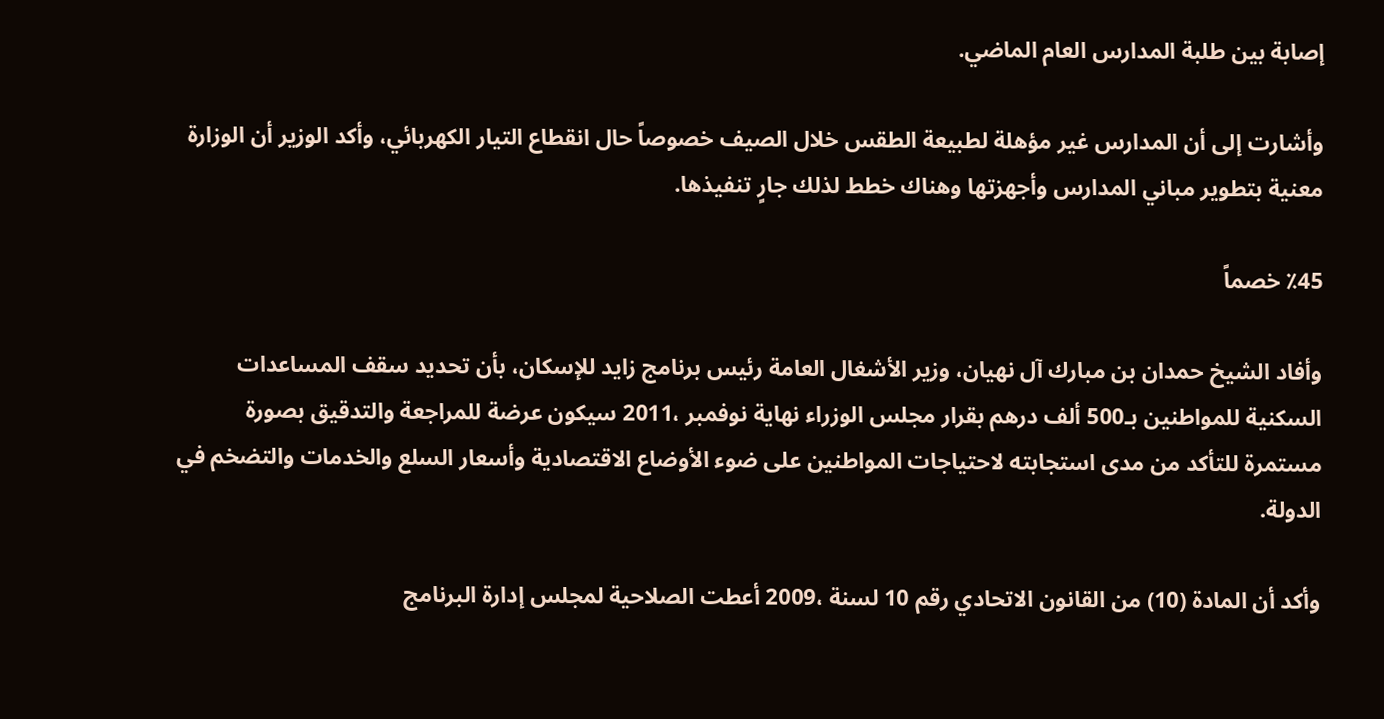إصابة بين طلبة المدارس العام الماضي.

وأشارت إلى أن المدارس غير مؤهلة لطبيعة الطقس خلال الصيف خصوصاً حال انقطاع التيار الكهربائي، وأكد الوزير أن الوزارة معنية بتطوير مباني المدارس وأجهزتها وهناك خطط لذلك جارٍ تنفيذها.

٪45 خصماً

وأفاد الشيخ حمدان بن مبارك آل نهيان، وزير الأشغال العامة رئيس برنامج زايد للإسكان، بأن تحديد سقف المساعدات السكنية للمواطنين بـ500 ألف درهم بقرار مجلس الوزراء نهاية نوفمبر ،2011 سيكون عرضة للمراجعة والتدقيق بصورة مستمرة للتأكد من مدى استجابته لاحتياجات المواطنين على ضوء الأوضاع الاقتصادية وأسعار السلع والخدمات والتضخم في الدولة.

وأكد أن المادة (10) من القانون الاتحادي رقم 10 لسنة ،2009 أعطت الصلاحية لمجلس إدارة البرنامج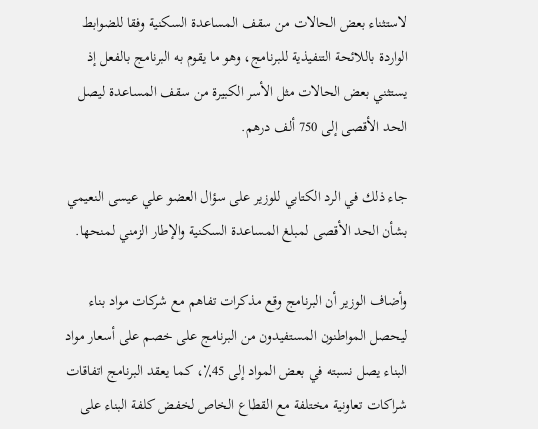لاستثناء بعض الحالات من سقف المساعدة السكنية وفقا للضوابط الواردة باللائحة التنفيذية للبرنامج، وهو ما يقوم به البرنامج بالفعل إذ يستثني بعض الحالات مثل الأسر الكبيرة من سقف المساعدة ليصل الحد الأقصى إلى 750 ألف درهم.

جاء ذلك في الرد الكتابي للوزير على سؤال العضو علي عيسى النعيمي بشأن الحد الأقصى لمبلغ المساعدة السكنية والإطار الزمني لمنحها.

وأضاف الوزير أن البرنامج وقع مذكرات تفاهم مع شركات مواد بناء ليحصل المواطنون المستفيدون من البرنامج على خصم على أسعار مواد البناء يصل نسبته في بعض المواد إلى 45٪، كما يعقد البرنامج اتفاقات شراكات تعاونية مختلفة مع القطاع الخاص لخفض كلفة البناء على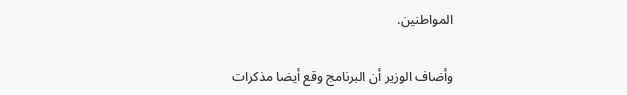المواطنين.

وأضاف الوزير أن البرنامج وقع أيضا مذكرات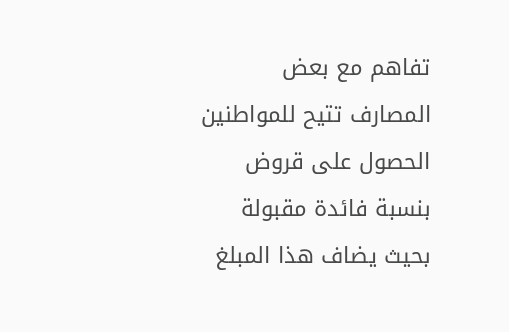تفاهم مع بعض المصارف تتيح للمواطنين الحصول على قروض بنسبة فائدة مقبولة بحيث يضاف هذا المبلغ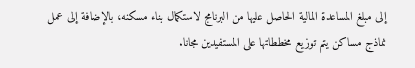إلى مبلغ المساعدة المالية الحاصل عليها من البرنامج لاستكمال بناء مسكنه، بالإضافة إلى عمل نماذج مساكن يتم توزيع مخططاتها على المستفيدين مجانا.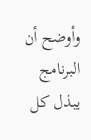وأوضح أن البرنامج يبذل كل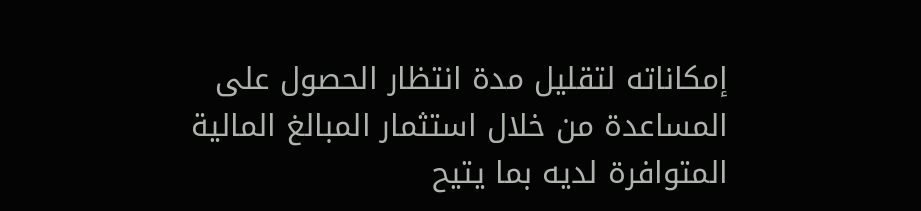إمكاناته لتقليل مدة انتظار الحصول على المساعدة من خلال استثمار المبالغ المالية المتوافرة لديه بما يتيح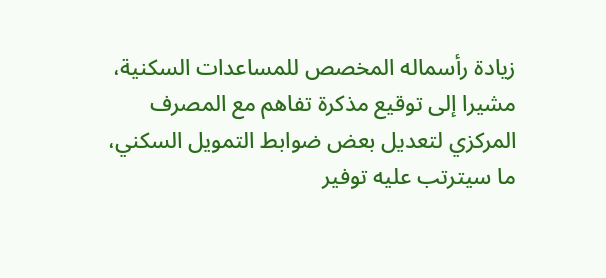زيادة رأسماله المخصص للمساعدات السكنية، مشيرا إلى توقيع مذكرة تفاهم مع المصرف المركزي لتعديل بعض ضوابط التمويل السكني، ما سيترتب عليه توفير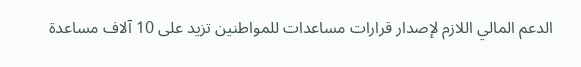الدعم المالي اللازم لإصدار قرارات مساعدات للمواطنين تزيد على 10 آلاف مساعدة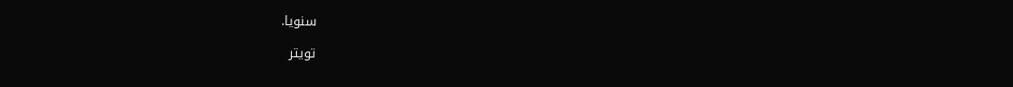سنويا.

تويتر